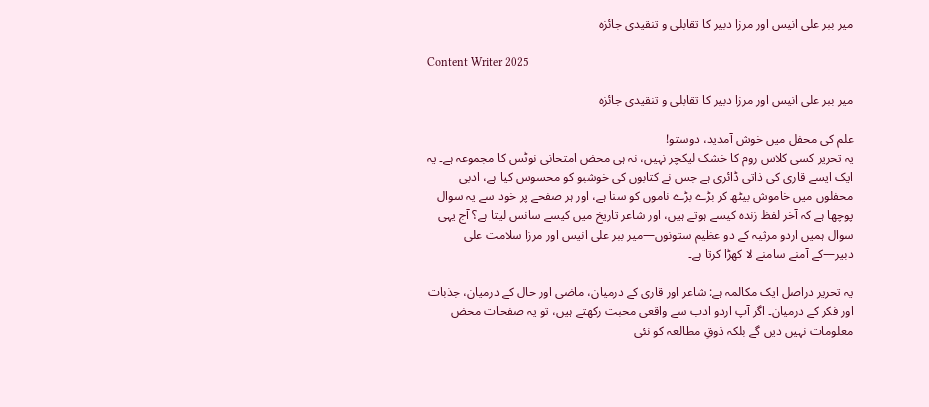میر ببر علی انیس اور مرزا دبیر کا تقابلی و تنقیدی جائزہ

Content Writer 2025

میر ببر علی انیس اور مرزا دبیر کا تقابلی و تنقیدی جائزہ

علم کی محفل میں خوش آمدید، دوستو!
یہ تحریر کسی کلاس روم کا خشک لیکچر نہیں، نہ ہی محض امتحانی نوٹس کا مجموعہ ہے۔ یہ ایک ایسے قاری کی ذاتی ڈائری ہے جس نے کتابوں کی خوشبو کو محسوس کیا ہے، ادبی محفلوں میں خاموش بیٹھ کر بڑے بڑے ناموں کو سنا ہے، اور ہر صفحے پر خود سے یہ سوال پوچھا ہے کہ آخر لفظ زندہ کیسے ہوتے ہیں، اور شاعر تاریخ میں کیسے سانس لیتا ہے؟ آج یہی سوال ہمیں اردو مرثیہ کے دو عظیم ستونوں—میر ببر علی انیس اور مرزا سلامت علی دبیر—کے آمنے سامنے لا کھڑا کرتا ہے۔

یہ تحریر دراصل ایک مکالمہ ہے: شاعر اور قاری کے درمیان، ماضی اور حال کے درمیان، جذبات اور فکر کے درمیان۔ اگر آپ اردو ادب سے واقعی محبت رکھتے ہیں، تو یہ صفحات محض معلومات نہیں دیں گے بلکہ ذوقِ مطالعہ کو نئی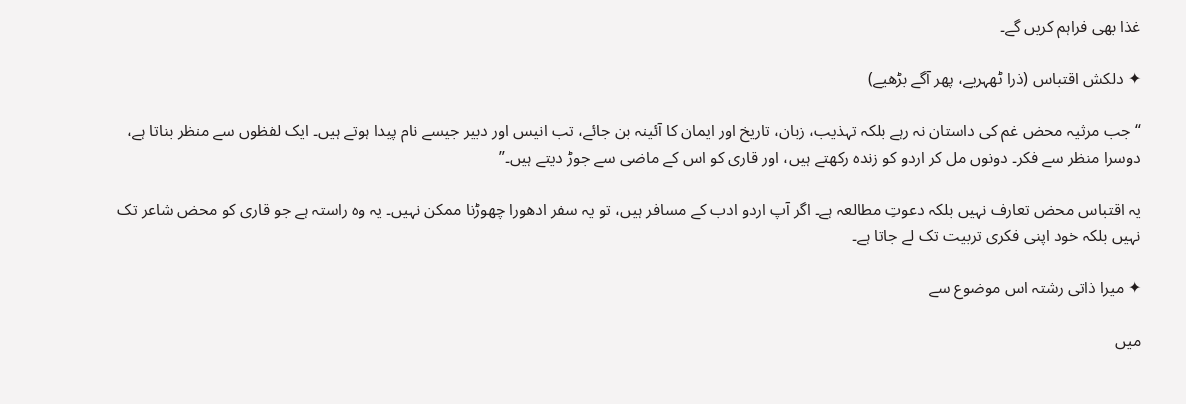غذا بھی فراہم کریں گے۔

✦ دلکش اقتباس (ذرا ٹھہریے، پھر آگے بڑھیے)

“جب مرثیہ محض غم کی داستان نہ رہے بلکہ تہذیب، زبان، تاریخ اور ایمان کا آئینہ بن جائے، تب انیس اور دبیر جیسے نام پیدا ہوتے ہیں۔ ایک لفظوں سے منظر بناتا ہے، دوسرا منظر سے فکر۔ دونوں مل کر اردو کو زندہ رکھتے ہیں، اور قاری کو اس کے ماضی سے جوڑ دیتے ہیں۔”

یہ اقتباس محض تعارف نہیں بلکہ دعوتِ مطالعہ ہے۔ اگر آپ اردو ادب کے مسافر ہیں، تو یہ سفر ادھورا چھوڑنا ممکن نہیں۔ یہ وہ راستہ ہے جو قاری کو محض شاعر تک نہیں بلکہ خود اپنی فکری تربیت تک لے جاتا ہے۔

✦ میرا ذاتی رشتہ اس موضوع سے

میں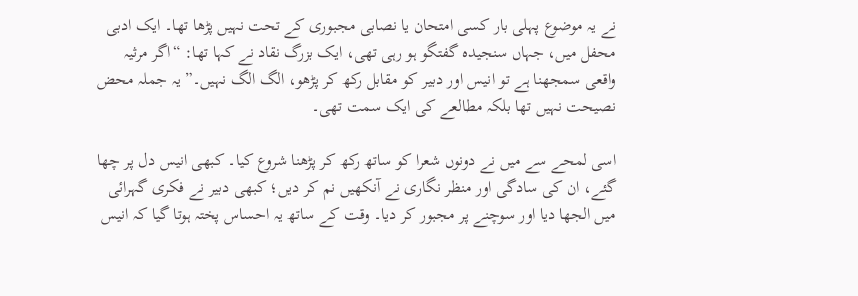نے یہ موضوع پہلی بار کسی امتحان یا نصابی مجبوری کے تحت نہیں پڑھا تھا۔ ایک ادبی محفل میں، جہاں سنجیدہ گفتگو ہو رہی تھی، ایک بزرگ نقاد نے کہا تھا: “اگر مرثیہ واقعی سمجھنا ہے تو انیس اور دبیر کو مقابل رکھ کر پڑھو، الگ الگ نہیں۔” یہ جملہ محض نصیحت نہیں تھا بلکہ مطالعے کی ایک سمت تھی۔

اسی لمحے سے میں نے دونوں شعرا کو ساتھ رکھ کر پڑھنا شروع کیا۔ کبھی انیس دل پر چھا گئے، ان کی سادگی اور منظر نگاری نے آنکھیں نم کر دیں؛ کبھی دبیر نے فکری گہرائی میں الجھا دیا اور سوچنے پر مجبور کر دیا۔ وقت کے ساتھ یہ احساس پختہ ہوتا گیا کہ انیس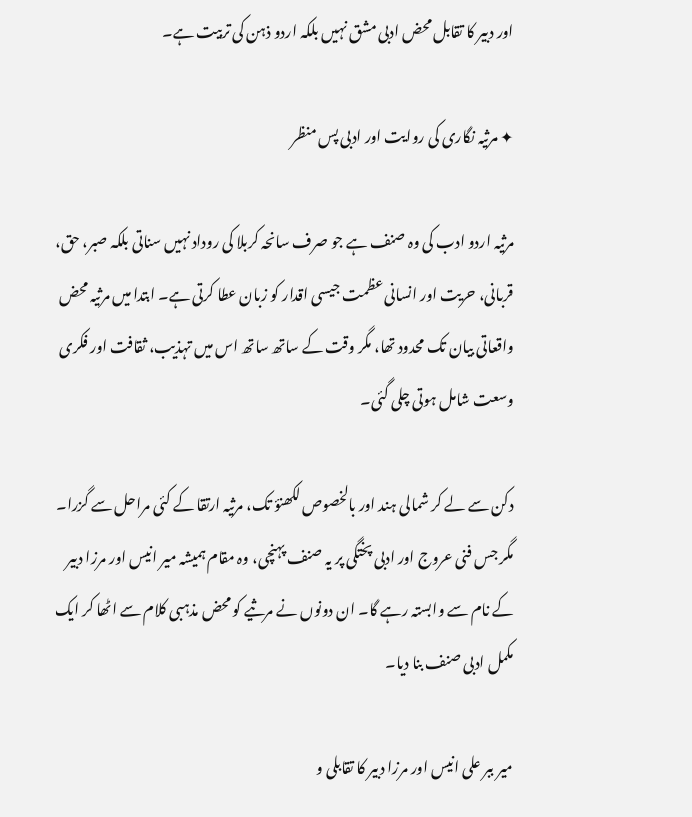اور دبیر کا تقابل محض ادبی مشق نہیں بلکہ اردو ذہن کی تربیت ہے۔

✦ مرثیہ نگاری کی روایت اور ادبی پس منظر

مرثیہ اردو ادب کی وہ صنف ہے جو صرف سانحہ کربلا کی روداد نہیں سناتی بلکہ صبر، حق، قربانی، حریت اور انسانی عظمت جیسی اقدار کو زبان عطا کرتی ہے۔ ابتدا میں مرثیہ محض واقعاتی بیان تک محدود تھا، مگر وقت کے ساتھ ساتھ اس میں تہذیب، ثقافت اور فکری وسعت شامل ہوتی چلی گئی۔

دکن سے لے کر شمالی ہند اور بالخصوص لکھنؤ تک، مرثیہ ارتقا کے کئی مراحل سے گزرا۔ مگر جس فنی عروج اور ادبی پختگی پر یہ صنف پہنچی، وہ مقام ہمیشہ میر انیس اور مرزا دبیر کے نام سے وابستہ رہے گا۔ ان دونوں نے مرثیے کو محض مذہبی کلام سے اٹھا کر ایک مکمل ادبی صنف بنا دیا۔

میر ببر علی انیس اور مرزا دبیر کا تقابلی و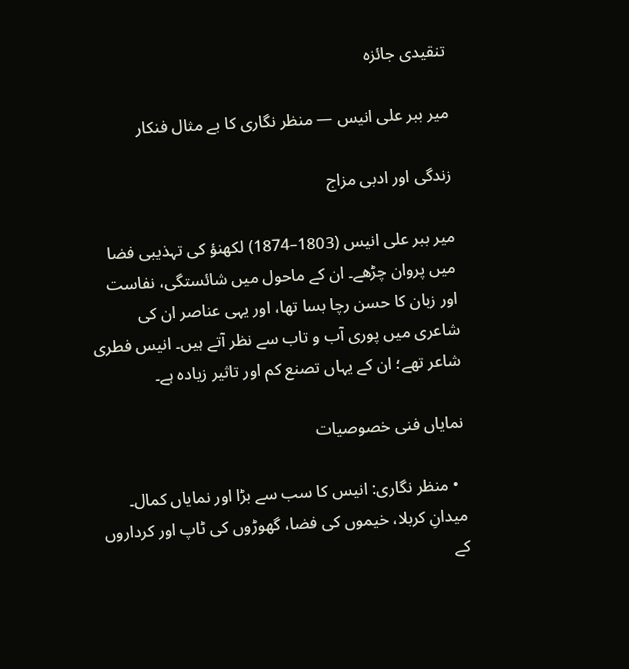تنقیدی جائزہ

میر ببر علی انیس — منظر نگاری کا بے مثال فنکار

زندگی اور ادبی مزاج

میر ببر علی انیس (1803–1874) لکھنؤ کی تہذیبی فضا میں پروان چڑھے۔ ان کے ماحول میں شائستگی، نفاست اور زبان کا حسن رچا بسا تھا، اور یہی عناصر ان کی شاعری میں پوری آب و تاب سے نظر آتے ہیں۔ انیس فطری شاعر تھے؛ ان کے یہاں تصنع کم اور تاثیر زیادہ ہے۔

نمایاں فنی خصوصیات

  • منظر نگاری: انیس کا سب سے بڑا اور نمایاں کمال۔ میدانِ کربلا، خیموں کی فضا، گھوڑوں کی ٹاپ اور کرداروں کے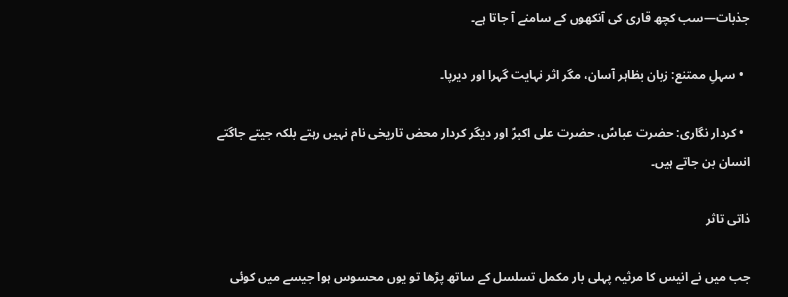جذبات—سب کچھ قاری کی آنکھوں کے سامنے آ جاتا ہے۔

  • سہلِ ممتنع: زبان بظاہر آسان، مگر اثر نہایت گہرا اور دیرپا۔

  • کردار نگاری: حضرت عباسؑ، حضرت علی اکبرؑ اور دیگر کردار محض تاریخی نام نہیں رہتے بلکہ جیتے جاگتے انسان بن جاتے ہیں۔

ذاتی تاثر

جب میں نے انیس کا مرثیہ پہلی بار مکمل تسلسل کے ساتھ پڑھا تو یوں محسوس ہوا جیسے میں کوئی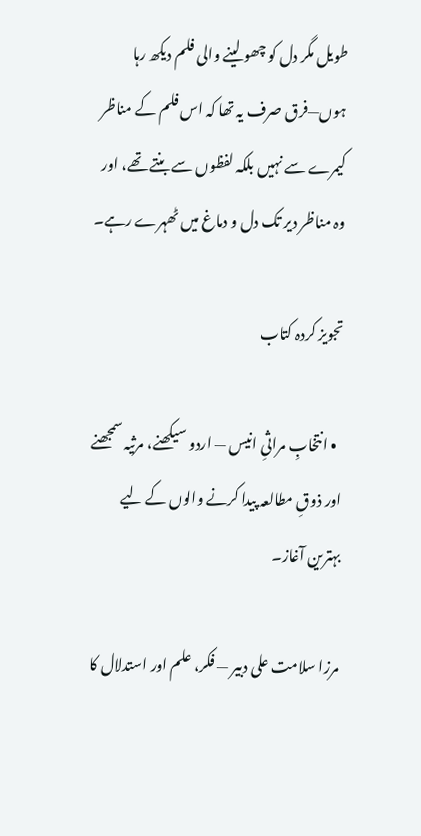طویل مگر دل کو چھو لینے والی فلم دیکھ رہا ہوں—فرق صرف یہ تھا کہ اس فلم کے مناظر کیمرے سے نہیں بلکہ لفظوں سے بنتے تھے، اور وہ مناظر دیر تک دل و دماغ میں ٹھہرے رہے۔

تجویز کردہ کتاب

  • انتخابِ مراثیِ انیس — اردو سیکھنے، مرثیہ سمجھنے اور ذوقِ مطالعہ پیدا کرنے والوں کے لیے بہترین آغاز۔

مرزا سلامت علی دبیر — فکر، علم اور استدلال کا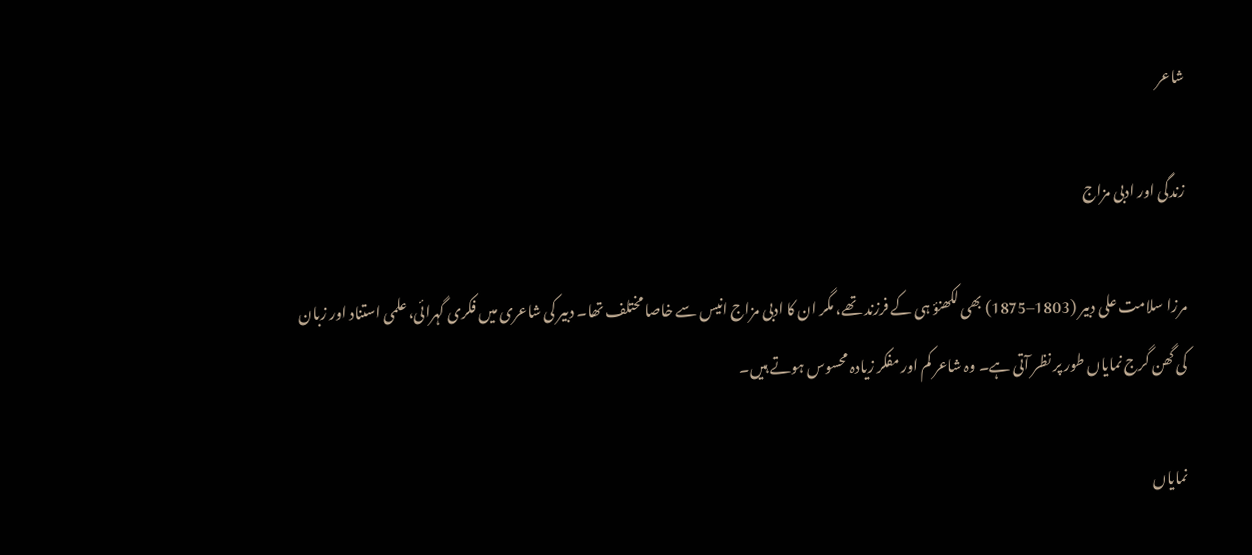شاعر

زندگی اور ادبی مزاج

مرزا سلامت علی دبیر (1803–1875) بھی لکھنؤ ہی کے فرزند تھے، مگر ان کا ادبی مزاج انیس سے خاصا مختلف تھا۔ دبیر کی شاعری میں فکری گہرائی، علمی استناد اور زبان کی گھن گرج نمایاں طور پر نظر آتی ہے۔ وہ شاعر کم اور مفکر زیادہ محسوس ہوتے ہیں۔

نمایاں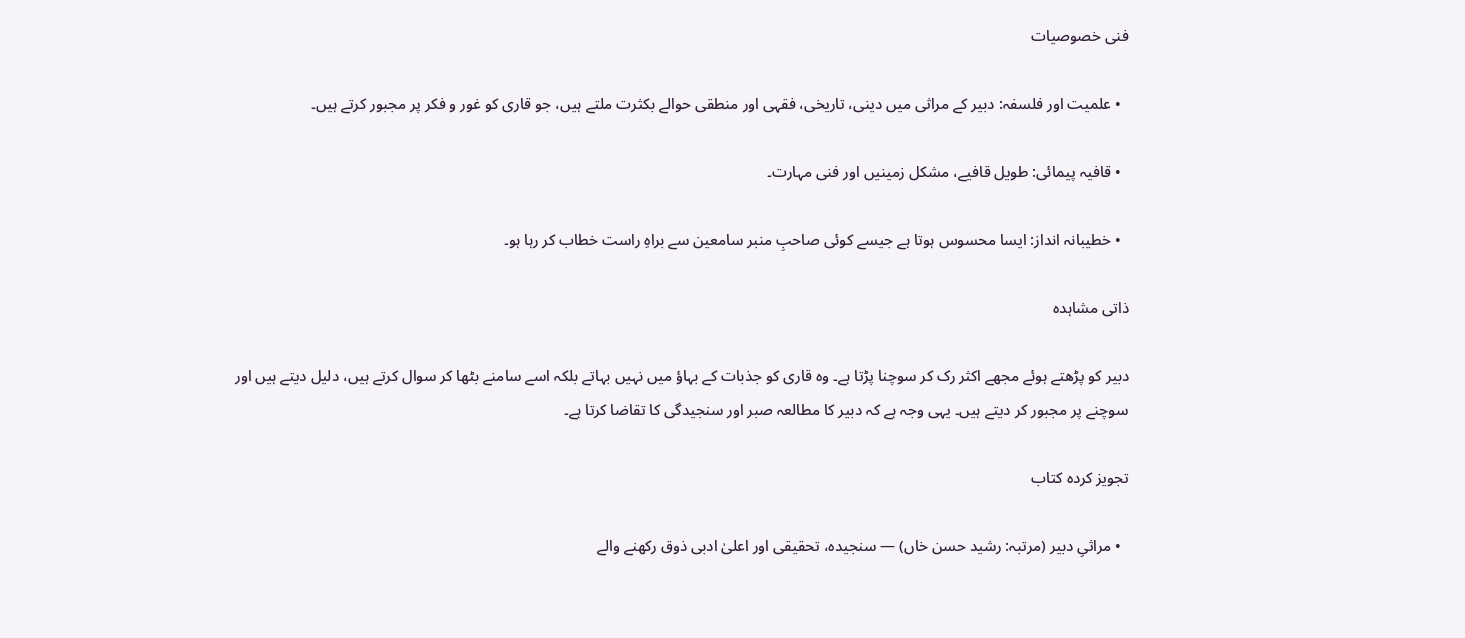فنی خصوصیات

  • علمیت اور فلسفہ: دبیر کے مراثی میں دینی، تاریخی، فقہی اور منطقی حوالے بکثرت ملتے ہیں، جو قاری کو غور و فکر پر مجبور کرتے ہیں۔

  • قافیہ پیمائی: طویل قافیے، مشکل زمینیں اور فنی مہارت۔

  • خطیبانہ انداز: ایسا محسوس ہوتا ہے جیسے کوئی صاحبِ منبر سامعین سے براہِ راست خطاب کر رہا ہو۔

ذاتی مشاہدہ

دبیر کو پڑھتے ہوئے مجھے اکثر رک کر سوچنا پڑتا ہے۔ وہ قاری کو جذبات کے بہاؤ میں نہیں بہاتے بلکہ اسے سامنے بٹھا کر سوال کرتے ہیں، دلیل دیتے ہیں اور سوچنے پر مجبور کر دیتے ہیں۔ یہی وجہ ہے کہ دبیر کا مطالعہ صبر اور سنجیدگی کا تقاضا کرتا ہے۔

تجویز کردہ کتاب

  • مراثیِ دبیر (مرتبہ: رشید حسن خاں) — سنجیدہ، تحقیقی اور اعلیٰ ادبی ذوق رکھنے والے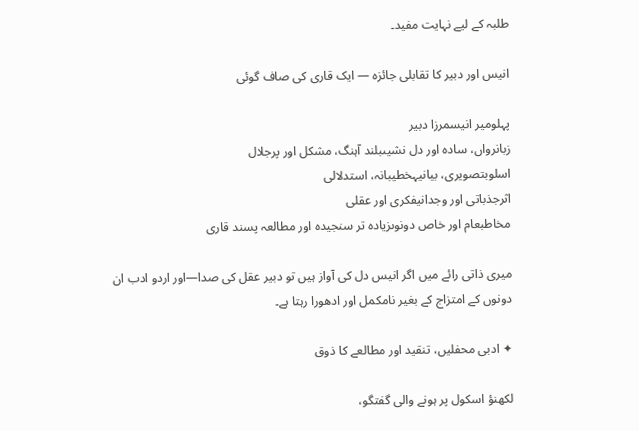طلبہ کے لیے نہایت مفید۔

انیس اور دبیر کا تقابلی جائزہ — ایک قاری کی صاف گوئی

پہلومیر انیسمرزا دبیر
زبانرواں، سادہ اور دل نشیںبلند آہنگ، مشکل اور پرجلال
اسلوبتصویری، بیانیہخطیبانہ، استدلالی
اثرجذباتی اور وجدانیفکری اور عقلی
مخاطبعام اور خاص دونوںزیادہ تر سنجیدہ اور مطالعہ پسند قاری

میری ذاتی رائے میں اگر انیس دل کی آواز ہیں تو دبیر عقل کی صدا—اور اردو ادب ان دونوں کے امتزاج کے بغیر نامکمل اور ادھورا رہتا ہے۔

✦ ادبی محفلیں، تنقید اور مطالعے کا ذوق

لکھنؤ اسکول پر ہونے والی گفتگو،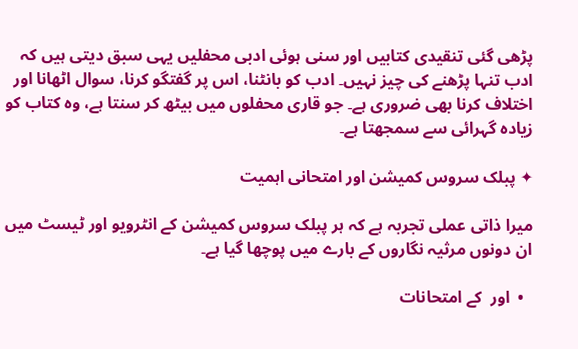پڑھی گئی تنقیدی کتابیں اور سنی ہوئی ادبی محفلیں یہی سبق دیتی ہیں کہ ادب تنہا پڑھنے کی چیز نہیں۔ ادب کو بانٹنا، اس پر گفتگو کرنا، سوال اٹھانا اور اختلاف کرنا بھی ضروری ہے۔ جو قاری محفلوں میں بیٹھ کر سنتا ہے، وہ کتاب کو زیادہ گہرائی سے سمجھتا ہے۔

✦ پبلک سروس کمیشن اور امتحانی اہمیت

میرا ذاتی عملی تجربہ ہے کہ ہر پبلک سروس کمیشن کے انٹرویو اور ٹیسٹ میں ان دونوں مرثیہ نگاروں کے بارے میں پوچھا گیا ہے۔

  •  اور  کے امتحانات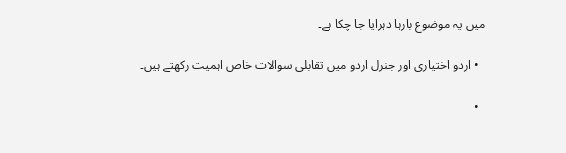میں یہ موضوع بارہا دہرایا جا چکا ہے۔

  • اردو اختیاری اور جنرل اردو میں تقابلی سوالات خاص اہمیت رکھتے ہیں۔

  •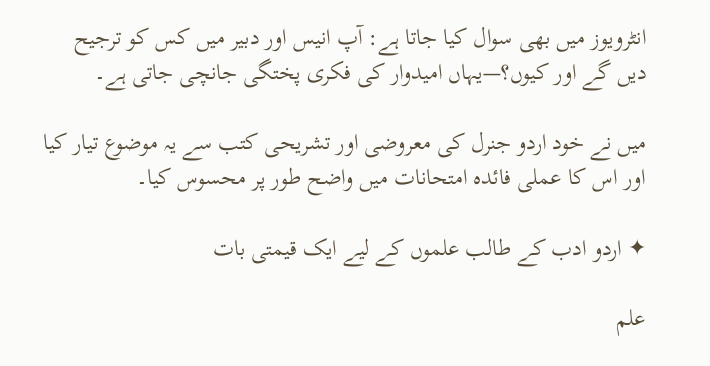انٹرویوز میں بھی سوال کیا جاتا ہے: آپ انیس اور دبیر میں کس کو ترجیح دیں گے اور کیوں؟—یہاں امیدوار کی فکری پختگی جانچی جاتی ہے۔

میں نے خود اردو جنرل کی معروضی اور تشریحی کتب سے یہ موضوع تیار کیا اور اس کا عملی فائدہ امتحانات میں واضح طور پر محسوس کیا۔

✦ اردو ادب کے طالب علموں کے لیے ایک قیمتی بات

علم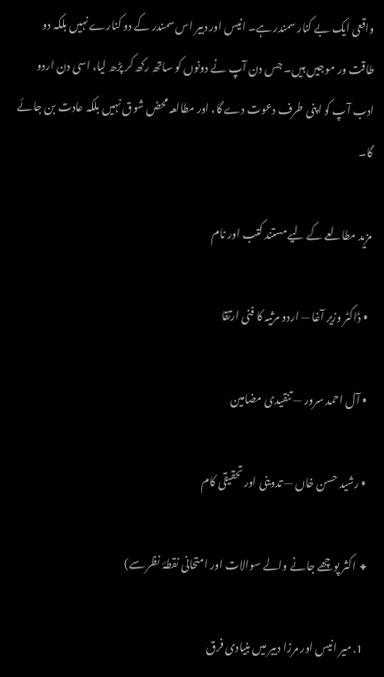واقعی ایک بے کنار سمندر ہے۔ انیس اور دبیر اس سمندر کے دو کنارے نہیں بلکہ دو طاقت ور موجیں ہیں۔ جس دن آپ نے دونوں کو ساتھ رکھ کر پڑھ لیا، اسی دن اردو ادب آپ کو اپنی طرف دعوت دے گا، اور مطالعہ محض شوق نہیں بلکہ عادت بن جائے گا۔

مزید مطالعے کے لیے مستند کتب اور نام

  • ڈاکٹر وزیر آغا — اردو مرثیہ کا فنی ارتقا

  • آل احمد سرور — تنقیدی مضامین

  • رشید حسن خاں — تدوینی اور تحقیقی کام

✦ اکثر پوچھے جانے والے سوالات اور امتحانی نقطۂ نظر سے)

  1. میر انیس اور مرزا دبیر میں بنیادی فرق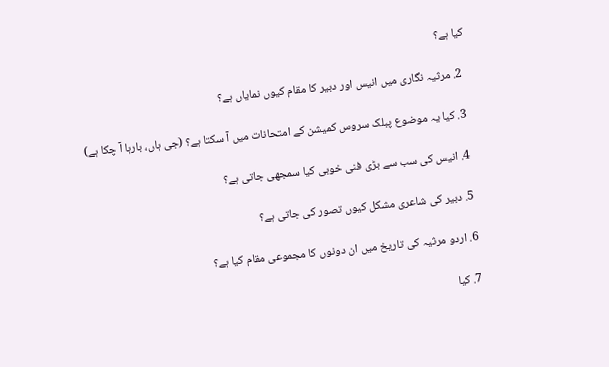کیا ہے؟

  2. مرثیہ نگاری میں انیس اور دبیر کا مقام کیوں نمایاں ہے؟

  3. کیا یہ موضوع پبلک سروس کمیشن کے امتحانات میں آ سکتا ہے؟ (جی ہاں، بارہا آ چکا ہے)

  4. انیس کی سب سے بڑی فنی خوبی کیا سمجھی جاتی ہے؟

  5. دبیر کی شاعری مشکل کیوں تصور کی جاتی ہے؟

  6. اردو مرثیہ کی تاریخ میں ان دونوں کا مجموعی مقام کیا ہے؟

  7. کیا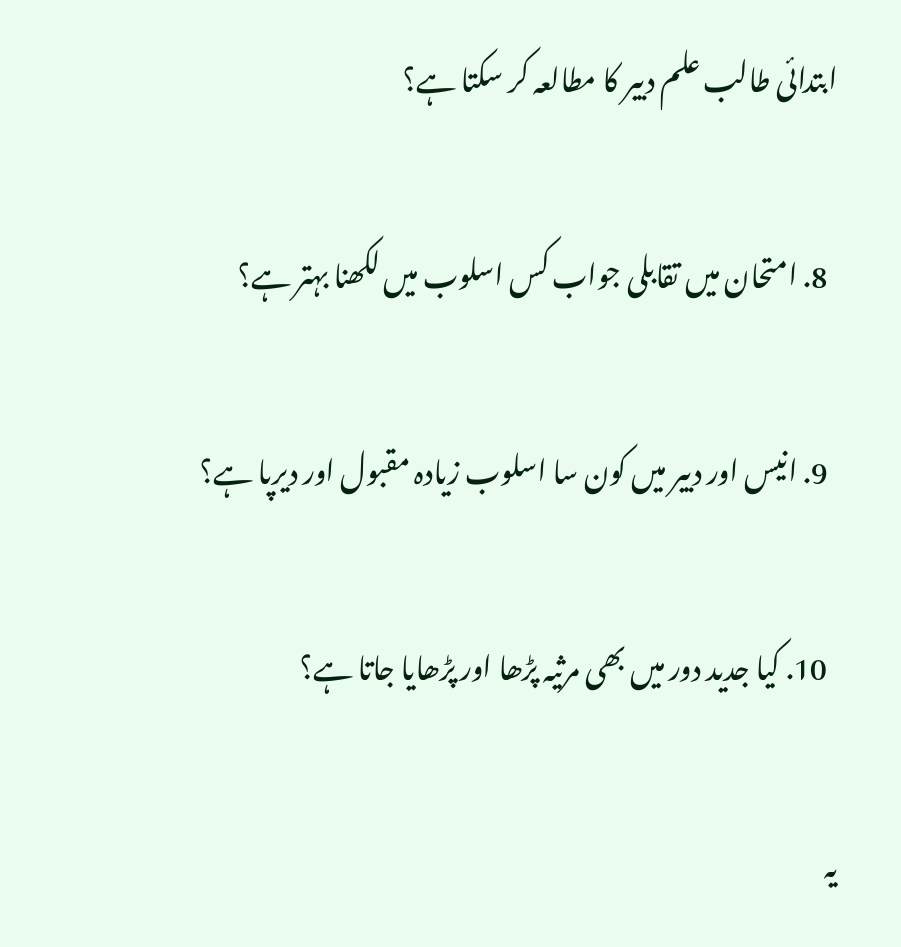ابتدائی طالب علم دبیر کا مطالعہ کر سکتا ہے؟

  8. امتحان میں تقابلی جواب کس اسلوب میں لکھنا بہتر ہے؟

  9. انیس اور دبیر میں کون سا اسلوب زیادہ مقبول اور دیرپا ہے؟

  10. کیا جدید دور میں بھی مرثیہ پڑھا اور پڑھایا جاتا ہے؟

یہ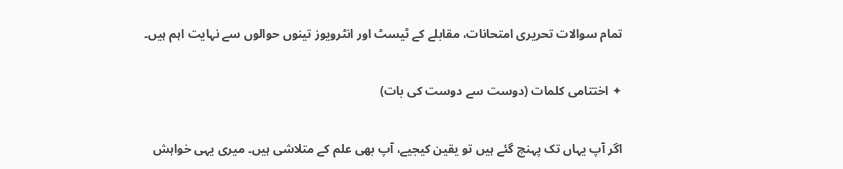تمام سوالات تحریری امتحانات، مقابلے کے ٹیسٹ اور انٹرویوز تینوں حوالوں سے نہایت اہم ہیں۔

✦ اختتامی کلمات (دوست سے دوست کی بات)

اگر آپ یہاں تک پہنچ گئے ہیں تو یقین کیجیے، آپ بھی علم کے متلاشی ہیں۔ میری یہی خواہش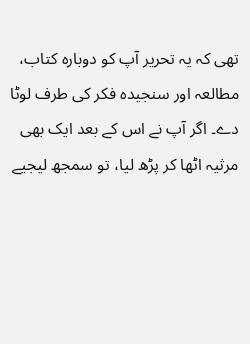تھی کہ یہ تحریر آپ کو دوبارہ کتاب، مطالعہ اور سنجیدہ فکر کی طرف لوٹا دے۔ اگر آپ نے اس کے بعد ایک بھی مرثیہ اٹھا کر پڑھ لیا، تو سمجھ لیجیے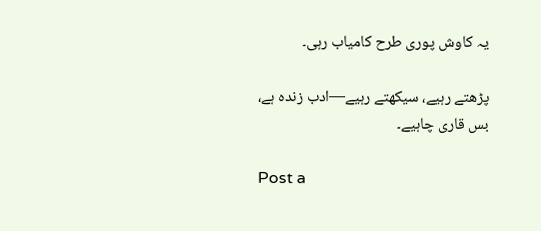یہ کاوش پوری طرح کامیاب رہی۔

پڑھتے رہیے، سیکھتے رہیے—ادب زندہ ہے، بس قاری چاہیے۔

Post a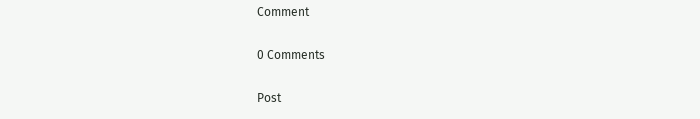Comment

0 Comments

Post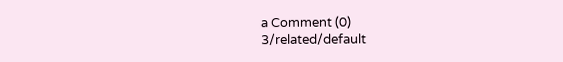a Comment (0)
3/related/default